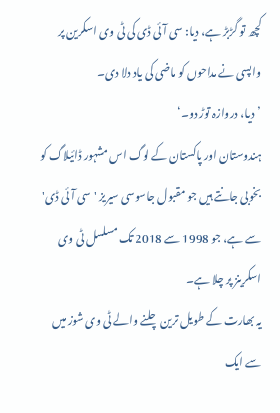کچھ تو گڑبڑ ہے، دیا: سی آئی ڈی کی ٹی وی اسکرین پر واپسی نے مداحوں کو ماضی کی یاد دلا دی۔
’دیا، دروازہ توڑ دو۔‘
ہندوستان اور پاکستان کے لوگ اس مشہور ڈائیلاگ کو بخوبی جانتے ہیں جو مقبول جاسوسی سیریز 'سی آئی ڈی' سے ہے، جو 1998 سے 2018 تک مسلسل ٹی وی اسکرینز پر چلا ہے۔
یہ بھارت کے طویل ترین چلنے والے ٹی وی شوز میں سے ایک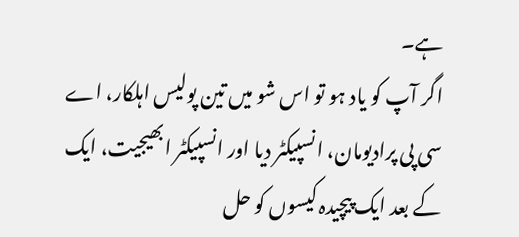ہے۔
اگر آپ کو یاد ہو تو اس شو میں تین پولیس اہلکار، اے سی پی پرادیومان، انسپیکٹر دیا اور انسپیکٹر ابھیجیت، ایک کے بعد ایک پیچیدہ کیسوں کو حل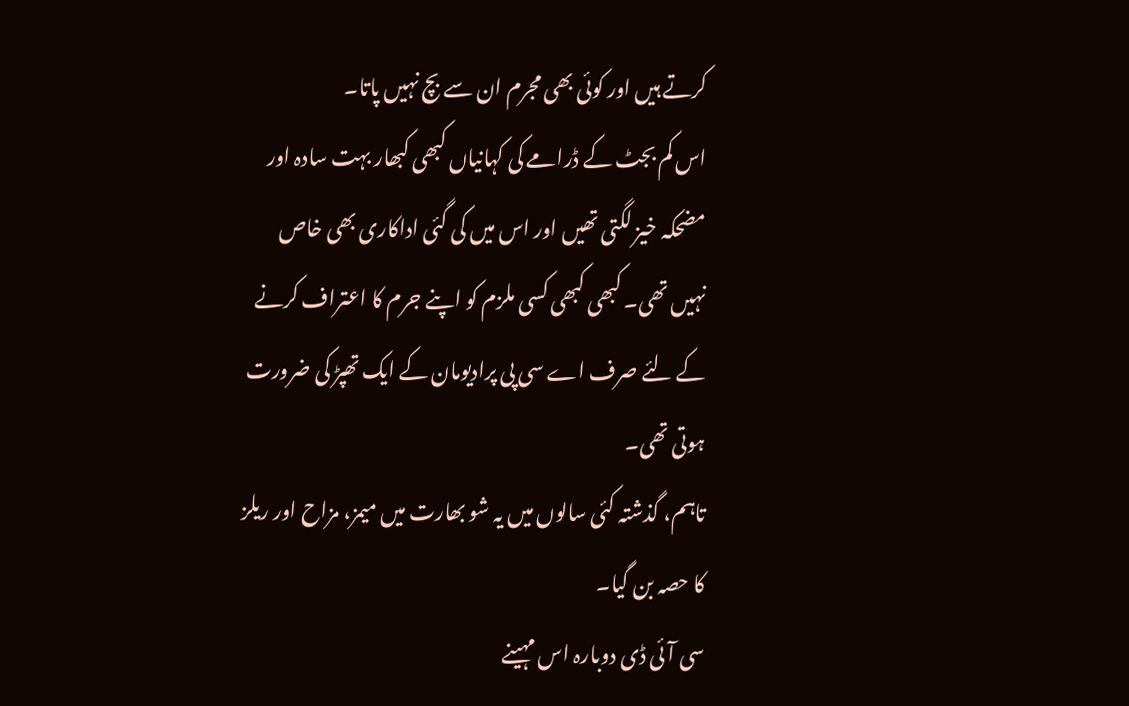کرتے ہیں اور کوئی بھی مجرم ان سے بچ نہیں پاتا۔
اس کم بجٹ کے ڈرامے کی کہانیاں کبھی کبھار بہت سادہ اور مضحکہ خیز لگتی تھیں اور اس میں کی گئی اداکاری بھی خاص نہیں تھی۔ کبھی کبھی کسی ملزم کو اپنے جرم کا اعتراف کرنے کے لئے صرف اے سی پی پرادیومان کے ایک تھپڑ کی ضرورت ہوتی تھی۔
تاہم، گذشتہ کئی سالوں میں یہ شو بھارت میں میمز، مزاح اور ریلز کا حصہ بن گیا۔
سی آئی ڈی دوبارہ اس مہینے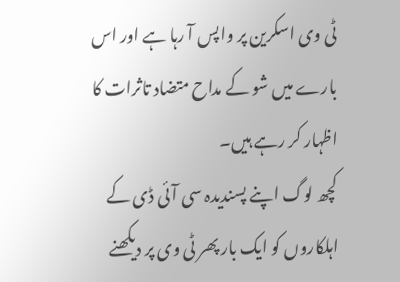ٹی وی اسکرین پر واپس آ رہا ہے اور اس بارے میں شو کے مداح متضاد تاثرات کا اظہار کر رہے ہیں۔
کچھ لوگ اپنے پسندیدہ سی آئی ڈی کے اہلکاروں کو ایک بار پھر ٹی وی پر دیکھنے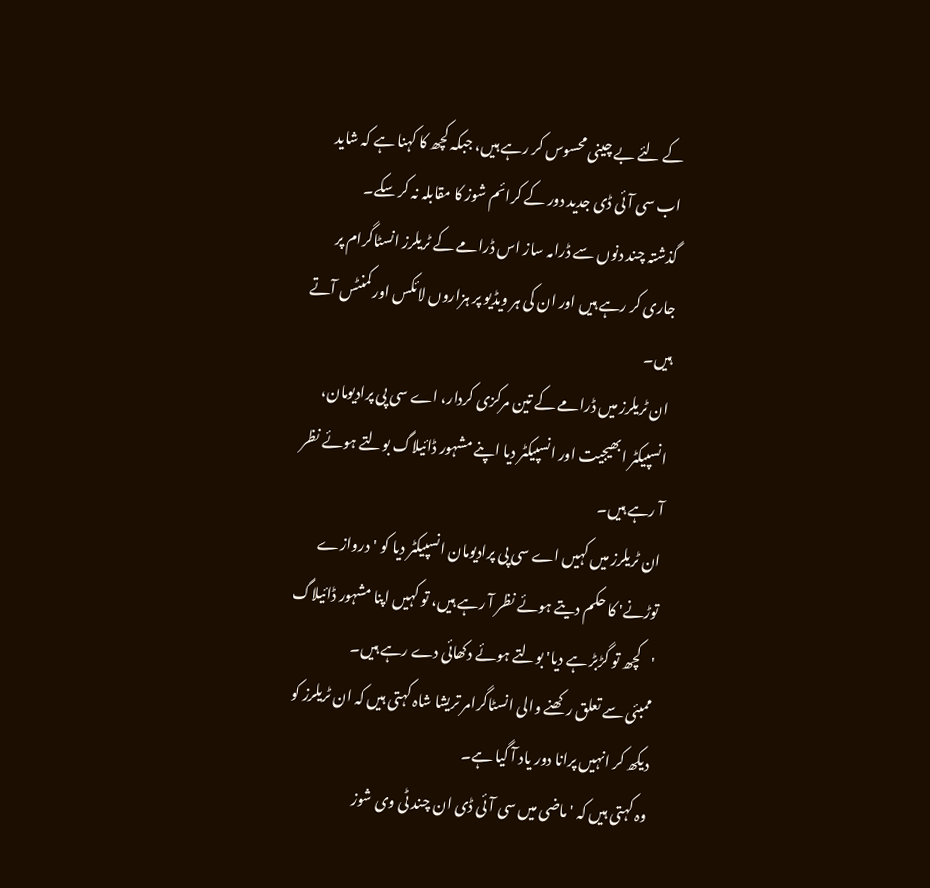کے لئے بے چینی محسوس کر رہے ہیں، جبکہ کچھ کا کہنا ہے کہ شاید اب سی آئی ڈی جدید دور کے کرائم شوز کا مقابلہ نہ کر سکے۔
گذشتہ چند دنوں سے ڈرامہ ساز اس ڈرامے کے ٹریلرز انسٹاگرام پر جاری کر رہے ہیں اور ان کی ہر ویڈیو پر ہزاروں لائکس اور کمنٹس آتے ہیں۔
ان ٹریلرز میں ڈرامے کے تین مرکزی کردار، اے سی پی پرادیومان، انسپیکٹر ابھیجیت اور انسپیکٹر دیا اپنے مشہور ڈائیلاگ بولتے ہوئے نظر آ رہے ہیں۔
ان ٹریلرز میں کہیں اے سی پی پرادیومان انسپیکٹر دیا کو 'دروازے توڑنے' کا حکم دیتے ہوئے نظر آ رہے ہیں، تو کہیں اپنا مشہور ڈائیلاگ 'کچھ تو گڑبڑ ہے دیا' بولتے ہوئے دکھائی دے رہے ہیں۔
ممبئی سے تعلق رکھنے والی انسٹاگرامر تریشا شاہ کہتی ہیں کہ ان ٹریلرز کو دیکھ کر انہیں پرانا دور یاد آ گیا ہے۔
وہ کہتی ہیں کہ 'ماضی میں سی آئی ڈی ان چند ٹی وی شوز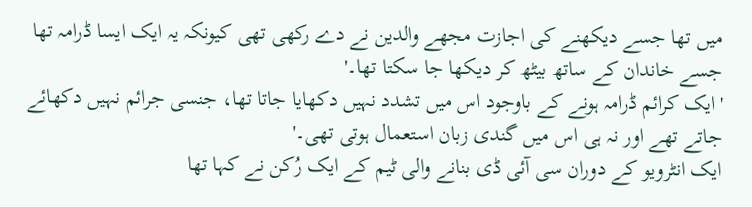میں تھا جسے دیکھنے کی اجازت مجھے والدین نے دے رکھی تھی کیونکہ یہ ایک ایسا ڈرامہ تھا جسے خاندان کے ساتھ بیٹھ کر دیکھا جا سکتا تھا۔'
'ایک کرائم ڈرامہ ہونے کے باوجود اس میں تشدد نہیں دکھایا جاتا تھا، جنسی جرائم نہیں دکھائے جاتے تھے اور نہ ہی اس میں گندی زبان استعمال ہوتی تھی۔'
ایک انٹرویو کے دوران سی آئی ڈی بنانے والی ٹیم کے ایک رُکن نے کہا تھا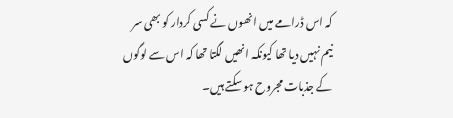کہ اس ڈرامے میں انھوں نے کسی کردار کو بھی سر نیم نہیں دیا تھا کیونکہ انھیں لگتا تھا کہ اس سے لوگوں کے جذبات مجروح ہو سکتے ہیں۔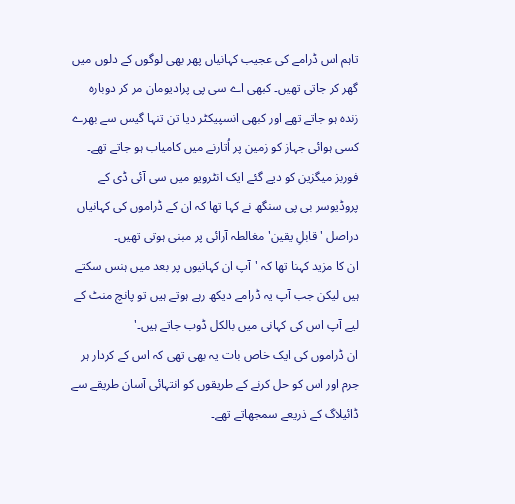تاہم اس ڈرامے کی عجیب کہانیاں پھر بھی لوگوں کے دلوں میں گھر کر جاتی تھیں۔ کبھی اے سی پی پرادیومان مر کر دوبارہ زندہ ہو جاتے تھے اور کبھی انسپیکٹر دیا تن تنہا گیس سے بھرے کسی ہوائی جہاز کو زمین پر اُتارنے میں کامیاب ہو جاتے تھے۔
فوربز میگزین کو دیے گئے ایک انٹرویو میں سی آئی ڈی کے پروڈیوسر بی پی سنگھ نے کہا تھا کہ ان کے ڈراموں کی کہانیاں دراصل 'قابلِ یقین' مغالطہ آرائی پر مبنی ہوتی تھیں۔
ان کا مزید کہنا تھا کہ 'آپ ان کہانیوں پر بعد میں ہنس سکتے ہیں لیکن جب آپ یہ ڈرامے دیکھ رہے ہوتے ہیں تو پانچ منٹ کے لیے آپ اس کی کہانی میں بالکل ڈوب جاتے ہیں۔'
ان ڈراموں کی ایک خاص بات یہ بھی تھی کہ اس کے کردار ہر جرم اور اس کو حل کرنے کے طریقوں کو انتہائی آسان طریقے سے ڈائیلاگ کے ذریعے سمجھاتے تھے۔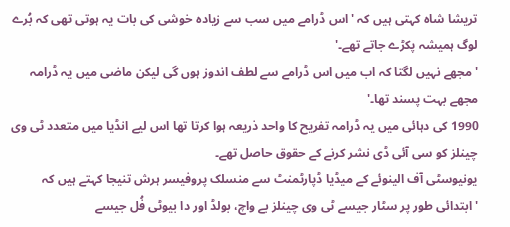تریشا شاہ کہتی ہیں کہ 'اس ڈرامے میں سب سے زیادہ خوشی کی بات یہ ہوتی تھی کہ بُرے لوگ ہمیشہ پکڑے جاتے تھے۔'
'مجھے نہیں لگتا کہ اب میں اس ڈرامے سے لطف اندوز ہوں گی لیکن ماضی میں یہ ڈرامہ مجھے بہت پسند تھا۔'
1990 کی دہائی میں یہ ڈرامہ تفریح کا واحد ذریعہ ہوا کرتا تھا اس لیے انڈیا میں متعدد ٹی وی چینلز کو سی آئی ڈی نشر کرنے کے حقوق حاصل تھے۔
یونیوسٹی آف الینوئے کے میڈیا ڈپارٹمنٹ سے منسلک پروفیسر ہرش تنیجا کہتے ہیں کہ 'ابتدائی طور پر سٹار جیسے ٹی وی چینلز بے واچ، بولڈ اور دا بیوٹی فُل جیسے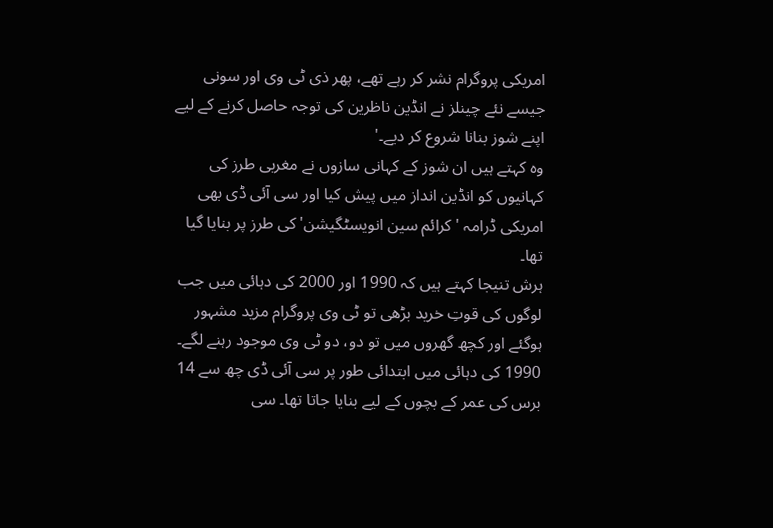امریکی پروگرام نشر کر رہے تھے، پھر ذی ٹی وی اور سونی جیسے نئے چینلز نے انڈین ناظرین کی توجہ حاصل کرنے کے لیے اپنے شوز بنانا شروع کر دیے۔'
وہ کہتے ہیں ان شوز کے کہانی سازوں نے مغربی طرز کی کہانیوں کو انڈین انداز میں پیش کیا اور سی آئی ڈی بھی امریکی ڈرامہ 'کرائم سین انویسٹگیشن' کی طرز پر بنایا گیا تھا۔
ہرش تنیجا کہتے ہیں کہ 1990 اور 2000 کی دہائی میں جب لوگوں کی قوتِ خرید بڑھی تو ٹی وی پروگرام مزید مشہور ہوگئے اور کچھ گھروں میں تو دو، دو ٹی وی موجود رہنے لگے۔
1990 کی دہائی میں ابتدائی طور پر سی آئی ڈی چھ سے 14 برس کی عمر کے بچوں کے لیے بنایا جاتا تھا۔ سی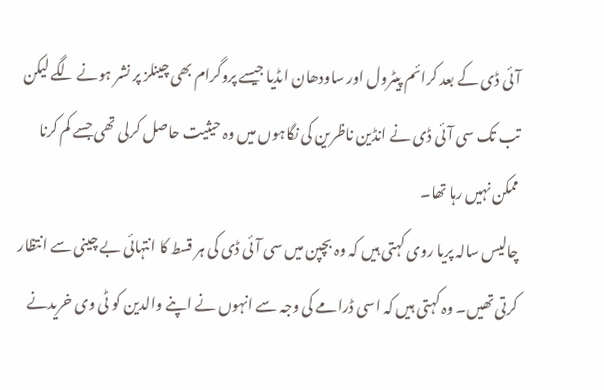آئی ڈی کے بعد کرائم پیٹرول اور ساودھان اںڈیا جیسے پروگرام بھی چینلز پر نشر ہونے لگے لیکن تب تک سی آئی ڈی نے انڈین ناظرین کی نگاہوں میں وہ حیثیت حاصل کرلی تھی جسے کم کرنا ممکن نہیں رہا تھا۔
چالیس سالہ پریا روی کہتی ہیں کہ وہ بچپن میں سی آئی ڈی کی ہر قسط کا انتہائی بے چینی سے انتظار کرتی تھیں۔ وہ کہتی ہیں کہ اسی ڈرامے کی وجہ سے انہوں نے اپنے والدین کو ٹی وی خریدنے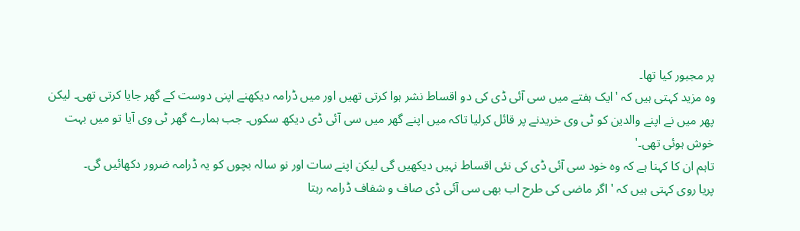پر مجبور کیا تھا۔
وہ مزید کہتی ہیں کہ 'ایک ہفتے میں سی آئی ڈی کی دو اقساط نشر ہوا کرتی تھیں اور میں ڈرامہ دیکھنے اپنی دوست کے گھر جایا کرتی تھی۔ لیکن پھر میں نے اپنے والدین کو ٹی وی خریدنے پر قائل کرلیا تاکہ میں اپنے گھر میں سی آئی ڈی دیکھ سکوں۔ جب ہمارے گھر ٹی وی آیا تو میں بہت خوش ہوئی تھی۔'
تاہم ان کا کہنا ہے کہ وہ خود سی آئی ڈی کی نئی اقساط نہیں دیکھیں گی لیکن اپنے سات اور نو سالہ بچوں کو یہ ڈرامہ ضرور دکھائیں گی۔
پریا روی کہتی ہیں کہ 'اگر ماضی کی طرح اب بھی سی آئی ڈی صاف و شفاف ڈرامہ رہتا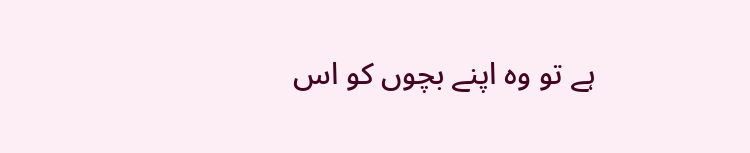ہے تو وہ اپنے بچوں کو اس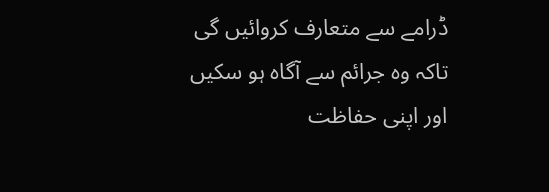ڈرامے سے متعارف کروائیں گی تاکہ وہ جرائم سے آگاہ ہو سکیں اور اپنی حفاظت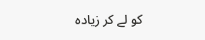کو لے کر زیادہ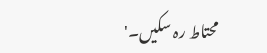محتاط رہ سکیں۔'